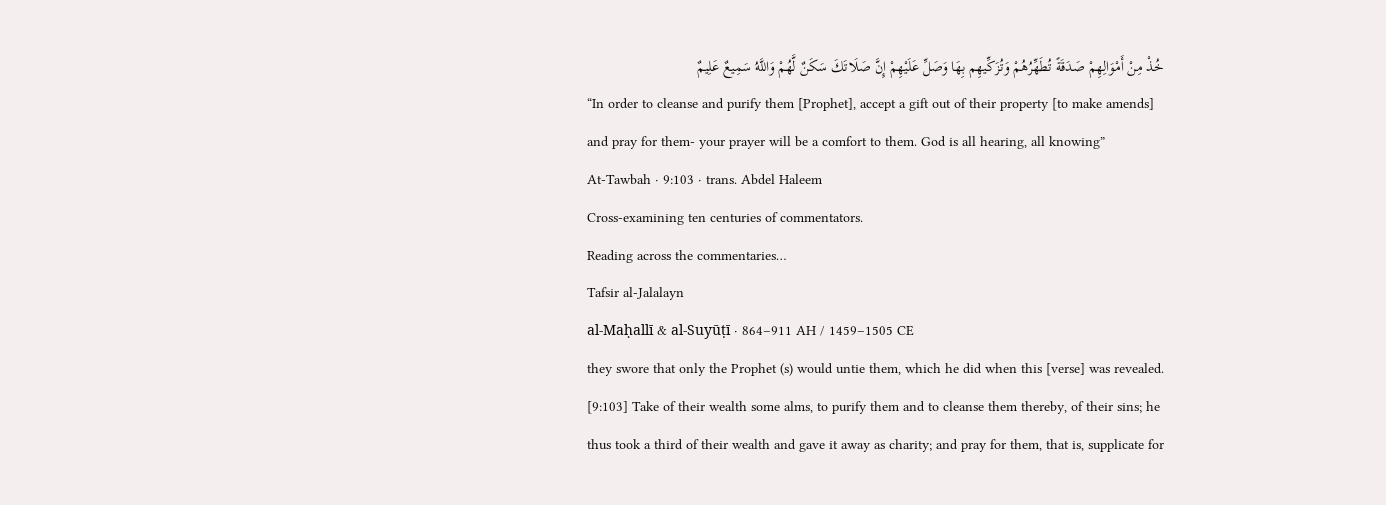خُذْ مِنْ أَمْوَالِهِمْ صَدَقَةً تُطَهِّرُهُمْ وَتُزَكِّيهِم بِهَا وَصَلِّ عَلَيْهِمْ إِنَّ صَلَاتَكَ سَكَنٌ لَّهُمْ وَاللَّهُ سَمِيعٌ عَلِيمٌ
“In order to cleanse and purify them [Prophet], accept a gift out of their property [to make amends] and pray for them- your prayer will be a comfort to them. God is all hearing, all knowing”
At-Tawbah · 9:103 · trans. Abdel Haleem
Cross-examining ten centuries of commentators.
Reading across the commentaries…
Tafsir al-Jalalayn
al-Maḥallī & al-Suyūṭī · 864–911 AH / 1459–1505 CE
they swore that only the Prophet (s) would untie them, which he did when this [verse] was revealed. [9:103] Take of their wealth some alms, to purify them and to cleanse them thereby, of their sins; he thus took a third of their wealth and gave it away as charity; and pray for them, that is, supplicate for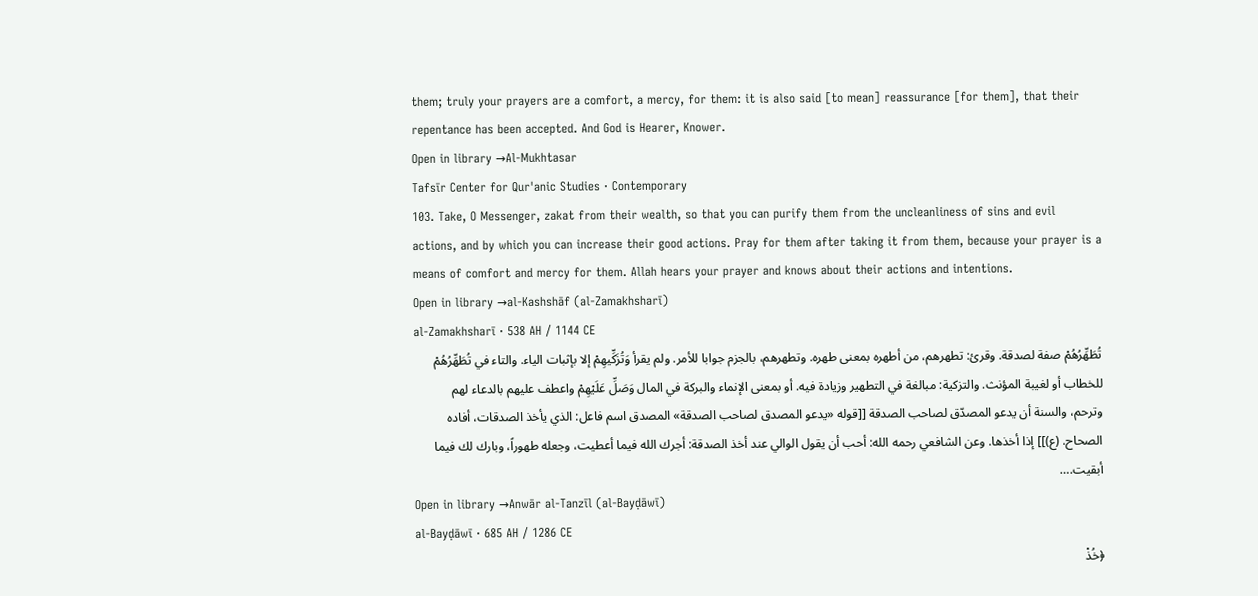them; truly your prayers are a comfort, a mercy, for them: it is also said [to mean] reassurance [for them], that their repentance has been accepted. And God is Hearer, Knower.
Open in library →Al-Mukhtasar
Tafsīr Center for Qur'anic Studies · Contemporary
103. Take, O Messenger, zakat from their wealth, so that you can purify them from the uncleanliness of sins and evil actions, and by which you can increase their good actions. Pray for them after taking it from them, because your prayer is a means of comfort and mercy for them. Allah hears your prayer and knows about their actions and intentions.
Open in library →al-Kashshāf (al-Zamakhsharī)
al-Zamakhsharī · 538 AH / 1144 CE
تُطَهِّرُهُمْ صفة لصدقة. وقرئ: تطهرهم، من أطهره بمعنى طهره. وتطهرهم، بالجزم جوابا للأمر. ولم يقرأ وَتُزَكِّيهِمْ إلا بإثبات الياء. والتاء في تُطَهِّرُهُمْ للخطاب أو لغيبة المؤنث. والتزكية: مبالغة في التطهير وزيادة فيه. أو بمعنى الإنماء والبركة في المال وَصَلِّ عَلَيْهِمْ واعطف عليهم بالدعاء لهم وترحم، والسنة أن يدعو المصدّق لصاحب الصدقة [[قوله «يدعو المصدق لصاحب الصدقة» المصدق اسم فاعل: الذي يأخذ الصدقات، أفاده الصحاح. (ع)]] إذا أخذها. وعن الشافعي رحمه الله: أحب أن يقول الوالي عند أخذ الصدقة: أجرك الله فيما أعطيت، وجعله طهوراً، وبارك لك فيما أبقيت.…
Open in library →Anwār al-Tanzīl (al-Bayḍāwī)
al-Bayḍāwī · 685 AH / 1286 CE
﴿خُذْ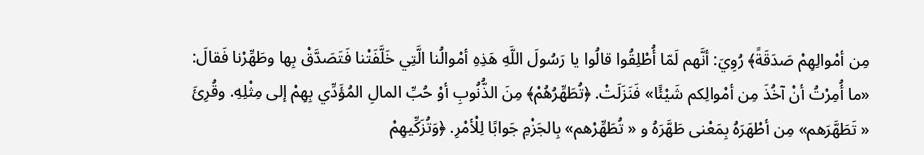مِن أمْوالِهِمْ صَدَقَةً﴾ رُوِيَ: أنَّهم لَمّا أُطْلِقُوا قالُوا يا رَسُولَ اللَّهِ هَذِهِ أمْوالُنا الَّتِي خَلَّفَتْنا فَتَصَدَّقْ بِها وطَهِّرْنا فَقالَ: «ما أُمِرْتُ أنْ آخُذَ مِن أمْوالِكم شَيْئًا» فَنَزَلَتْ. ﴿تُطَهِّرُهُمْ﴾ مِنَ الذُّنُوبِ أوْ حُبِّ المالِ المُؤَدِّي بِهِمْ إلى مِثْلِهِ. وقُرِئَ « تَطَهَّرَهم» مِن أطْهَرَهُ بِمَعْنى طَهَّرَهُ و « تُطَهِّرْهم» بِالجَزْمِ جَوابًا لِلْأمْرِ. ﴿وَتُزَكِّيهِمْ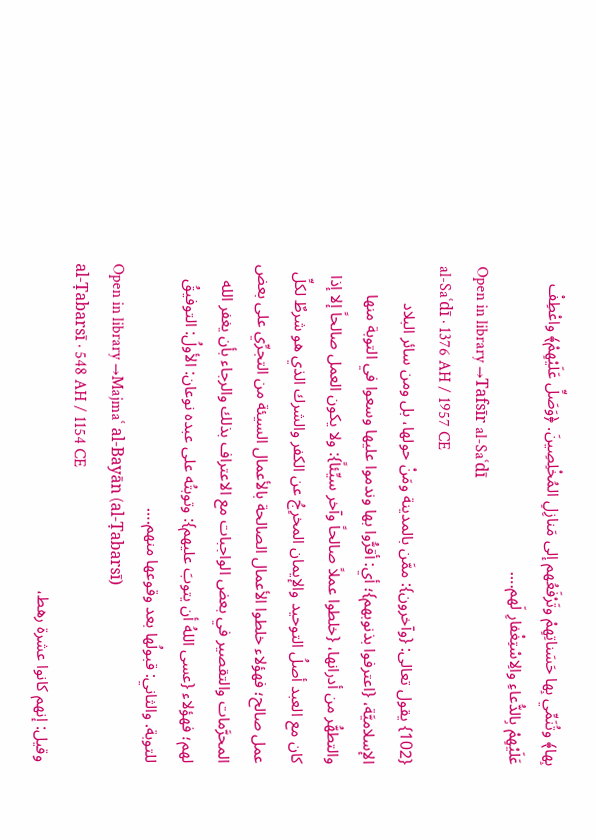بِها﴾ وتُنَمِّي بِها حَسَناتِهِمْ وتَرْفَعُهم إلى مَنازِلِ المُخْلِصِينَ. ﴿وَصَلِّ عَلَيْهِمْ﴾ واعْطِفْ عَلَيْهِمْ بِالدُّعاءِ والِاسْتِغْفارِ لَهم.…
Open in library →Tafsīr al-Saʿdī
al-Saʿdī · 1376 AH / 1957 CE
{102} يقول تعالى: {وآخرون}: ممَّن بالمدينة ومَنْ حولها، بل ومن سائر البلاد الإسلاميَّة، {اعترفوا بذنوبهم}؛ أي: أقرُّوا بها وندموا عليها وسعوا في التوبة منها والتطهُّر من أدرانها، {خلطوا عملاً صالحاً وآخر سيِّئاً}: ولا يكون العمل صالحاً إلا إذا كان مع العبد أصلُ التوحيد والإيمان المخرِجُ عن الكفر والشرك الذي هو شرطٌ لكلِّ عمل صالح؛ فهؤلاء خلطوا الأعمال الصالحة بالأعمال السيئة من التجرِّي على بعض المحرَّمات والتقصير في بعض الواجبات مع الاعتراف بذلك والرجاء بأن يغفر الله لهم؛ فهؤلاء {عسى اللهُ أن يتوبَ عليهم}: وتوبتُه على عبده نوعان: الأولُ: التوفيقُ للتوبة. والثاني: قبولُها بعد وقوعها منهم.…
Open in library →Majmaʿ al-Bayān (al-Ṭabarsī)
al-Ṭabarsī · 548 AH / 1154 CE
وقيل: إنهم كانوا عشرة رهط،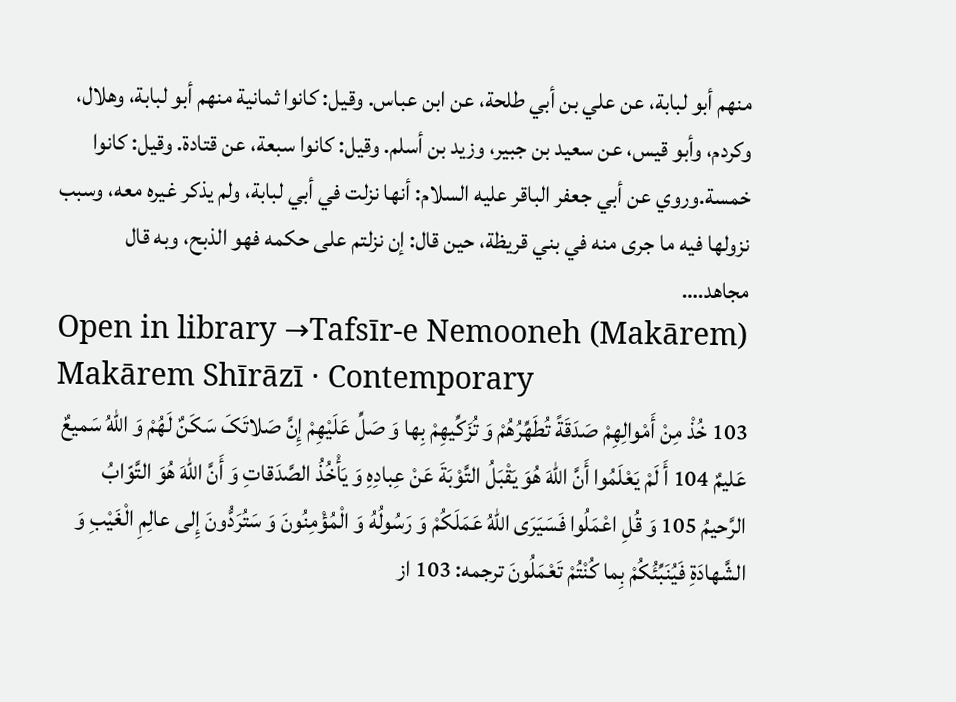منهم أبو لبابة، عن علي بن أبي طلحة، عن ابن عباس. وقيل: كانوا ثمانية منهم أبو لبابة، وهلال، وكردم، وأبو قيس، عن سعيد بن جبير، وزيد بن أسلم. وقيل: كانوا سبعة، عن قتادة. وقيل: كانوا خمسة.وروي عن أبي جعفر الباقر عليه السلام: أنها نزلت في أبي لبابة، ولم يذكر غيره معه، وسبب نزولها فيه ما جرى منه في بني قريظة، حين قال: إن نزلتم على حكمه فهو الذبح، وبه قال مجاهد.…
Open in library →Tafsīr-e Nemooneh (Makārem)
Makārem Shīrāzī · Contemporary
103 خُذْ مِنْ أَمْوالِهِمْ صَدَقَةً تُطَهِّرُهُمْ وَ تُزَکِّیهِمْ بِها وَ صَلِّ عَلَیْهِمْ إِنَّ صَلاتَکَ سَکَنٌ لَهُمْ وَ اللّهُ سَمیعٌ عَلیمٌ 104 أَ لَمْ یَعْلَمُوا أَنَّ اللّهَ هُوَ یَقْبَلُ التَّوْبَةَ عَنْ عِبادِهِ وَ یَأْخُذُ الصَّدَقاتِ وَ أَنَّ اللّهَ هُوَ التَّوّابُ الرَّحیمُ 105 وَ قُلِ اعْمَلُوا فَسَیَرَى اللّهُ عَمَلَکُمْ وَ رَسُولُهُ وَ الْمُؤْمِنُونَ وَ سَتُرَدُّونَ إِلى عالِمِ الْغَیْبِ وَ الشَّهادَةِ فَیُنَبِّئُکُمْ بِما کُنْتُمْ تَعْمَلُونَ ترجمه: 103 از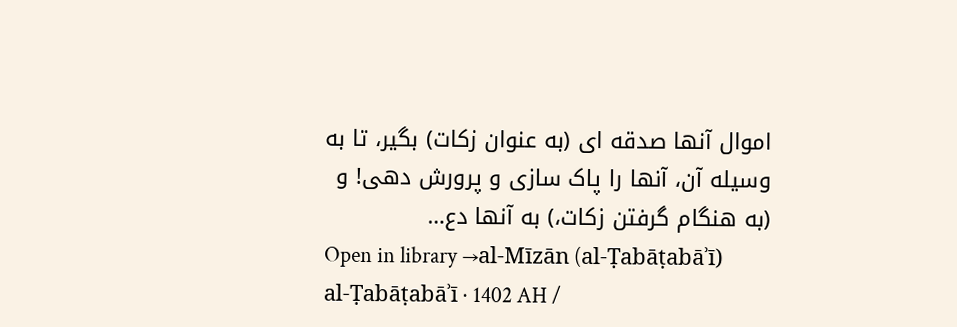اموال آنها صدقه اى (به عنوان زکات) بگیر، تا به وسیله آن، آنها را پاک سازى و پرورش دهى! و (به هنگام گرفتن زکات،) به آنها دع…
Open in library →al-Mīzān (al-Ṭabāṭabāʾī)
al-Ṭabāṭabāʾī · 1402 AH /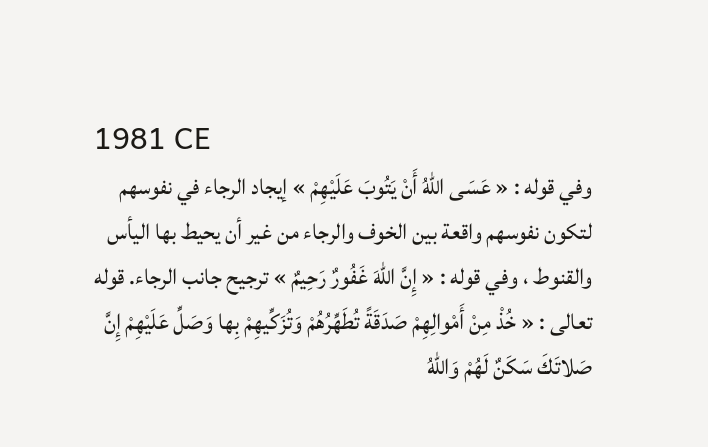1981 CE
وفي قوله : « عَسَى اللهُ أَنْ يَتُوبَ عَلَيْهِمْ » إيجاد الرجاء في نفوسهم لتكون نفوسهم واقعة بين الخوف والرجاء من غير أن يحيط بها اليأس والقنوط ، وفي قوله : « إِنَّ اللهَ غَفُورٌ رَحِيمٌ » ترجيح جانب الرجاء. قوله تعالى : « خُذْ مِنْ أَمْوالِهِمْ صَدَقَةً تُطَهِّرُهُمْ وَتُزَكِّيهِمْ بِها وَصَلِّ عَلَيْهِمْ إِنَّ صَلاتَكَ سَكَنٌ لَهُمْ وَاللهُ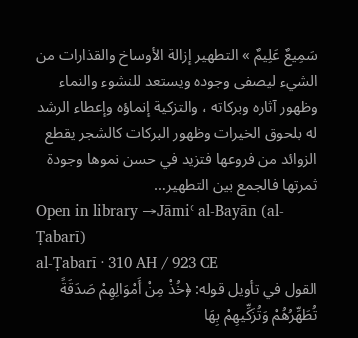سَمِيعٌ عَلِيمٌ » التطهير إزالة الأوساخ والقذارات من الشيء ليصفى وجوده ويستعد للنشوء والنماء وظهور آثاره وبركاته ، والتزكية إنماؤه وإعطاء الرشد له بلحوق الخيرات وظهور البركات كالشجر يقطع الزوائد من فروعها فتزيد في حسن نموها وجودة ثمرتها فالجمع بين التطهير…
Open in library →Jāmiʿ al-Bayān (al-Ṭabarī)
al-Ṭabarī · 310 AH / 923 CE
القول في تأويل قوله: ﴿خُذْ مِنْ أَمْوَالِهِمْ صَدَقَةً تُطَهِّرُهُمْ وَتُزَكِّيهِمْ بِهَا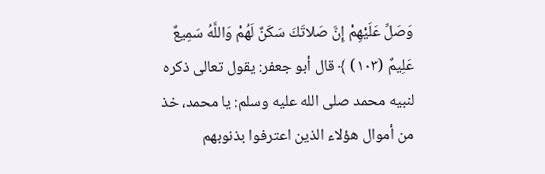وَصَلِّ عَلَيْهِمْ إِنَّ صَلاتَكَ سَكَنٌ لَهُمْ وَاللَّهُ سَمِيعٌ عَلِيمٌ (١٠٣) ﴾ قال أبو جعفر: يقول تعالى ذكره لنبيه محمد صلى الله عليه وسلم: يا محمد، خذ من أموال هؤلاء الذين اعترفوا بذنوبهم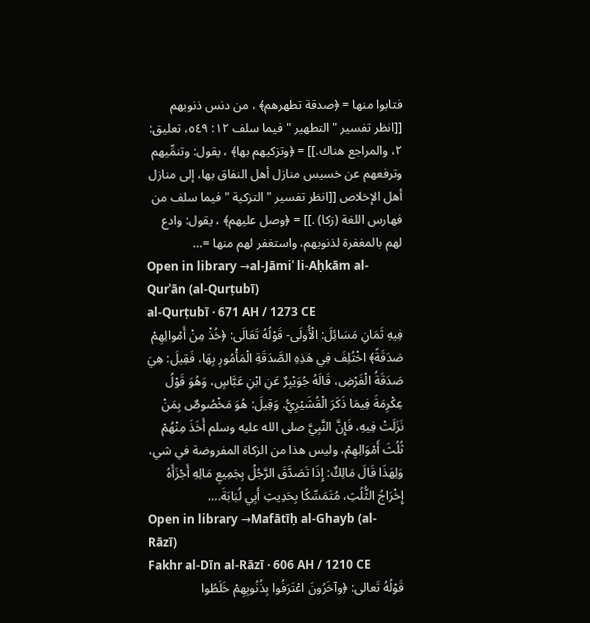فتابوا منها = ﴿صدقة تطهرهم﴾ ، من دنس ذنوبهم [[انظر تفسير " التطهير " فيما سلف ١٢: ٥٤٩، تعليق: ٢، والمراجع هناك.]] = ﴿وتزكيهم بها﴾ ، يقول: وتنمِّيهم وترفعهم عن خسيس منازل أهل النفاق بها، إلى منازل أهل الإخلاص [[انظر تفسير " التزكية " فيما سلف من فهارس اللغة (زكا) .]] = ﴿وصل عليهم﴾ ، يقول: وادع لهم بالمغفرة لذنوبهم، واستغفر لهم منها =…
Open in library →al-Jāmiʿ li-Aḥkām al-Qurʾān (al-Qurṭubī)
al-Qurṭubī · 671 AH / 1273 CE
فِيهِ ثَمَانِ مَسَائِلَ: الْأُولَى- قَوْلُهُ تَعَالَى: ﴿خُذْ مِنْ أَمْوالِهِمْ صَدَقَةً﴾ اخْتُلِفَ فِي هَذِهِ الصَّدَقَةِ الْمَأْمُورِ بِهَا، فَقِيلَ: هِيَ صَدَقَةُ الْفَرْضِ، قَالَهُ جُوَيْبِرٌ عَنِ ابْنِ عَبَّاسٍ، وَهُوَ قَوْلُ عِكْرِمَةَ فِيمَا ذَكَرَ الْقُشَيْرِيُّ. وَقِيلَ: هُوَ مَخْصُوصٌ بِمَنْ نَزَلَتْ فِيهِ، فَإِنَّ النَّبِيَّ صلى الله عليه وسلم أَخَذَ مِنْهُمْ ثُلُثَ أَمْوَالِهِمْ، وليس هذا من الزكاة المفروضة في شي، وَلِهَذَا قَالَ مَالِكٌ: إِذَا تَصَدَّقَ الرَّجُلُ بِجَمِيعِ مَالِهِ أَجْزَأَهُ إِخْرَاجُ الثُّلُثِ، مُتَمَسِّكًا بِحَدِيثِ أَبِي لُبَابَةَ.…
Open in library →Mafātīḥ al-Ghayb (al-Rāzī)
Fakhr al-Dīn al-Rāzī · 606 AH / 1210 CE
قَوْلُهُ تَعالى: ﴿وآخَرُونَ اعْتَرَفُوا بِذُنُوبِهِمْ خَلَطُوا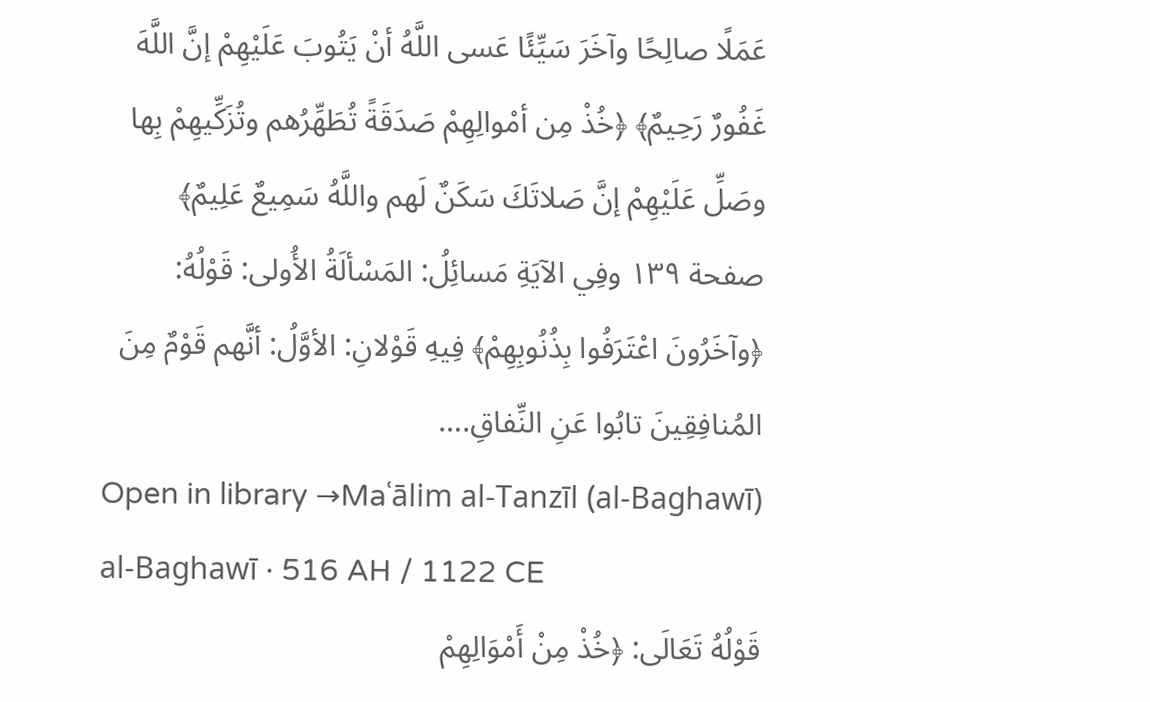عَمَلًا صالِحًا وآخَرَ سَيِّئًا عَسى اللَّهُ أنْ يَتُوبَ عَلَيْهِمْ إنَّ اللَّهَ غَفُورٌ رَحِيمٌ﴾ ﴿خُذْ مِن أمْوالِهِمْ صَدَقَةً تُطَهِّرُهم وتُزَكِّيهِمْ بِها وصَلِّ عَلَيْهِمْ إنَّ صَلاتَكَ سَكَنٌ لَهم واللَّهُ سَمِيعٌ عَلِيمٌ﴾ صفحة ١٣٩ وفِي الآيَةِ مَسائِلُ: المَسْألَةُ الأُولى: قَوْلُهُ: ﴿وآخَرُونَ اعْتَرَفُوا بِذُنُوبِهِمْ﴾ فِيهِ قَوْلانِ: الأوَّلُ: أنَّهم قَوْمٌ مِنَ المُنافِقِينَ تابُوا عَنِ النِّفاقِ.…
Open in library →Maʿālim al-Tanzīl (al-Baghawī)
al-Baghawī · 516 AH / 1122 CE
قَوْلُهُ تَعَالَى: ﴿خُذْ مِنْ أَمْوَالِهِمْ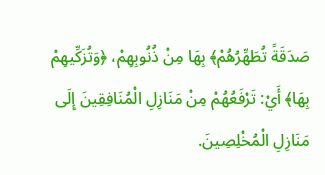صَدَقَةً تُطَهِّرُهُمْ﴾ بِهَا مِنْ ذُنُوبِهِمْ، ﴿وَتُزَكِّيهِمْ بِهَا﴾ أَيْ: تَرْفَعُهُمْ مِنْ مَنَازِلِ الْمُنَافِقِينَ إِلَى مَنَازِلِ الْمُخْلِصِينَ.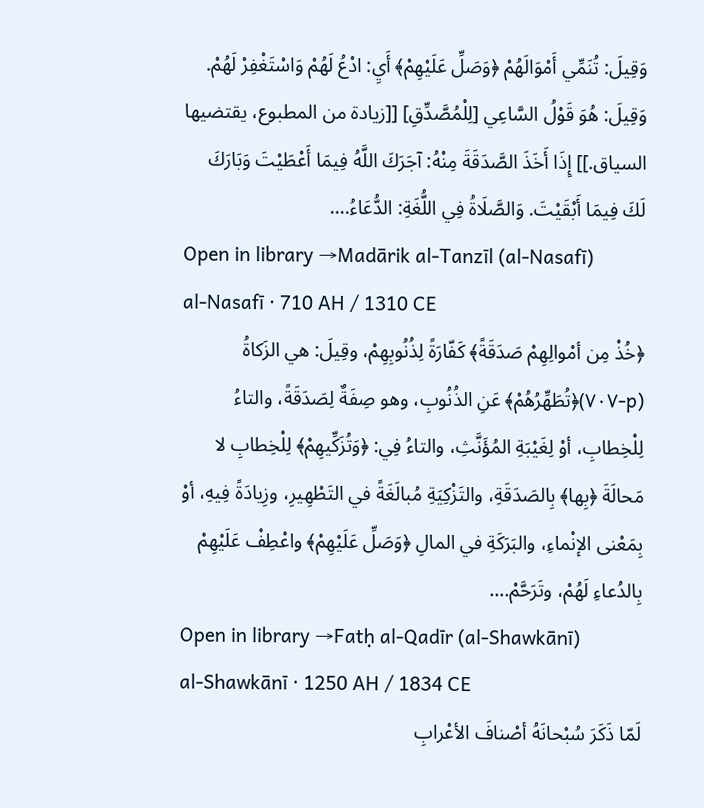وَقِيلَ: تُنَمِّي أَمْوَالَهُمْ ﴿وَصَلِّ عَلَيْهِمْ﴾ أَيِ: ادْعُ لَهُمْ وَاسْتَغْفِرْ لَهُمْ. وَقِيلَ: هُوَ قَوْلُ السَّاعِي [لِلْمُصَّدِّقِ] [[زيادة من المطبوع، يقتضيها السياق.]] إِذَا أَخَذَ الصَّدَقَةَ مِنْهُ: آجَرَكَ اللَّهُ فِيمَا أَعْطَيْتَ وَبَارَكَ لَكَ فِيمَا أَبْقَيْتَ. وَالصَّلَاةُ فِي اللُّغَةِ: الدُّعَاءُ.…
Open in library →Madārik al-Tanzīl (al-Nasafī)
al-Nasafī · 710 AH / 1310 CE
﴿خُذْ مِن أمْوالِهِمْ صَدَقَةً﴾ كَفّارَةً لِذُنُوبِهِمْ، وقِيلَ: هي الزَكاةُ (p-٧٠٧)﴿تُطَهِّرُهُمْ﴾ عَنِ الذُنُوبِ، وهو صِفَةٌ لِصَدَقَةً، والتاءُ لِلْخِطابِ، أوْ لِغَيْبَةِ المُؤَنَّثِ، والتاءُ فِي: ﴿وَتُزَكِّيهِمْ﴾ لِلْخِطابِ لا مَحالَةَ ﴿بِها﴾ بِالصَدَقَةِ، والتَزْكِيَةِ مُبالَغَةً في التَطْهِيرِ، وزِيادَةً فِيهِ، أوْ بِمَعْنى الإنْماءِ، والبَرَكَةِ في المالِ ﴿وَصَلِّ عَلَيْهِمْ﴾ واعْطِفْ عَلَيْهِمْ بِالدُعاءِ لَهُمْ، وتَرَحَّمْ.…
Open in library →Fatḥ al-Qadīr (al-Shawkānī)
al-Shawkānī · 1250 AH / 1834 CE
لَمّا ذَكَرَ سُبْحانَهُ أصْنافَ الأعْرابِ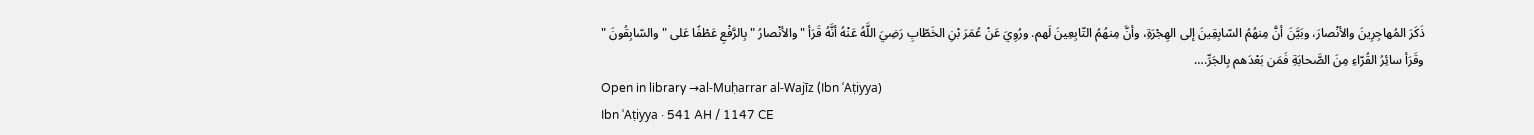ذَكَرَ المُهاجِرِينَ والأنْصارَ، وبَيَّنَ أنَّ مِنهُمُ السّابِقِينَ إلى الهِجْرَةِ، وأنَّ مِنهُمُ التّابِعِينَ لَهم. ورُوِيَ عَنْ عُمَرَ بْنِ الخَطّابِ رَضِيَ اللَّهُ عَنْهُ أنَّهُ قَرَأ " والأنْصارُ " بِالرَّفْعِ عَطْفًا عَلى " والسّابِقُونَ " وقَرَأ سائِرُ القُرّاءِ مِنَ الصَّحابَةِ فَمَن بَعْدَهم بِالجَرِّ.…
Open in library →al-Muḥarrar al-Wajīz (Ibn ʿAṭiyya)
Ibn ʿAṭiyya · 541 AH / 1147 CE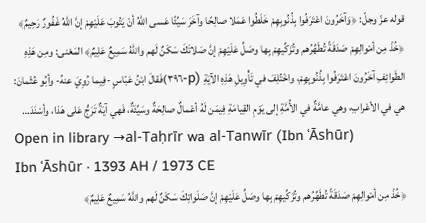قوله عزّ وجلّ: ﴿وَآخَرُونَ اعْتَرَفُوا بِذُنُوبِهِمْ خَلَطُوا عَمَلا صالِحًا وآخَرَ سَيِّئًا عَسى اللهُ أنْ يَتُوبَ عَلَيْهِمْ إنَّ اللهُ غَفُورٌ رَحِيمٌ﴾ ﴿خُذْ مِن أمْوالِهِمْ صَدَقَةً تُطَهِّرُهم وتُزَكِّيهِمْ بِها وصَلِّ عَلَيْهِمْ إنَّ صَلاتَكَ سَكَنٌ لَهم واللهُ سَمِيعٌ عَلِيمٌ﴾ المَعْنى: ومِن هَذِهِ الطَوائِفِ آخَرُونَ اعْتَرَفُوا بِذُنُوبِهِمْ، واخْتُلِفَ في تَأْوِيلِ هَذِهِ الآيَةِ (p-٣٩٦)فَقالَ ابْنُ عَبّاسٍ -فِيما رُوِيَ عنهُ- وأبُو عُثْمانَ: هي في الأعْرابِ، وهي عامَّةٌ في الأُمَّةِ إلى يَوْمِ القِيامَةِ فِيمَن لَهُ أعْمالٌ صالِحَةٌ وسَيِّئَةٌ، فَهي آيَةٌ تَرَجٍّ عَلى هَذا، وأسْنَدَ…
Open in library →al-Taḥrīr wa al-Tanwīr (Ibn ʿĀshūr)
Ibn ʿĀshūr · 1393 AH / 1973 CE
﴿خُذْ مِن أمْوالِهِمْ صَدَقَةً تُطَهِّرُهم وتُزَكِّيهِمْ بِها وصَلِّ عَلَيْهِمْ إنَّ صَلَواتِكَ سَكَنٌ لَهم واللَّهُ سَمِيعٌ عَلِيمٌ﴾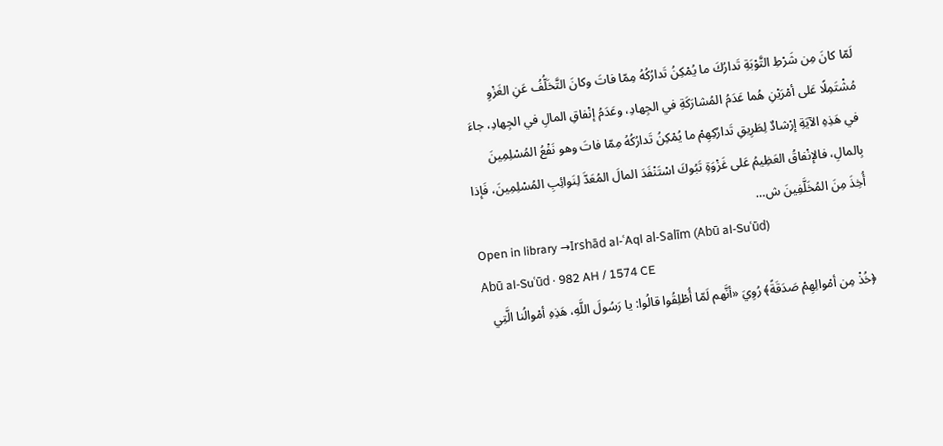لَمّا كانَ مِن شَرْطِ التَّوْبَةِ تَدارُكَ ما يُمْكِنُ تَدارُكُهُ مِمّا فاتَ وكانَ التَّخَلُّفُ عَنِ الغَزْوِ مُشْتَمِلًا عَلى أمْرَيْنِ هُما عَدَمُ المُشارَكَةِ في الجِهادِ، وعَدَمُ إنْفاقِ المالِ في الجِهادِ، جاءَ في هَذِهِ الآيَةِ إرْشادٌ لِطَرِيقِ تَدارُكِهِمْ ما يُمْكِنُ تَدارُكُهُ مِمّا فاتَ وهو نَفْعُ المُسْلِمِينَ بِالمالِ، فالإنْفاقُ العَظِيمُ عَلى غَزْوَةِ تَبُوكَ اسْتَنْفَدَ المالَ المُعَدَّ لِنَوائِبِ المُسْلِمِينَ، فَإذا أُخِذَ مِنَ المُخَلَّفِينَ ش…
Open in library →Irshād al-ʿAql al-Salīm (Abū al-Suʿūd)
Abū al-Suʿūd · 982 AH / 1574 CE
﴿خُذْ مِن أمْوالِهِمْ صَدَقَةً﴾ رُوِيَ «أنَّهم لَمّا أُطْلِقُوا قالُوا: يا رَسُولَ اللَّهِ، هَذِهِ أمْوالُنا الَّتِي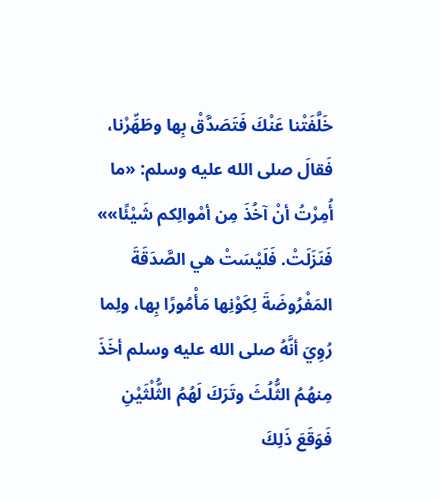خَلَّفَتْنا عَنْكَ فَتَصَدَّقْ بِها وطَهِّرْنا، فَقالَ صلى الله عليه وسلم: «ما أُمِرْتُ أنْ آخُذَ مِن أمْوالِكم شَيْئًا»» فَنَزَلَتْ. فَلَيْسَتْ هي الصَّدَقَةَ المَفْرُوضَةَ لِكَوْنِها مَأْمُورًا بِها، ولِما رُوِيَ أنَّهُ صلى الله عليه وسلم أخَذَ مِنهُمُ الثُّلُثَ وتَرَكَ لَهُمُ الثُّلْثَيْنِ فَوَقَعَ ذَلِكَ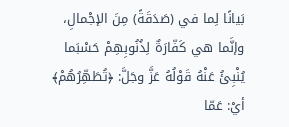بَيانًا لِما في (صَدَقَةً) مِنَ الإجْمالِ، وإنَّما هي كَفّارَةٌ لِذُنُوبِهِمْ حَسْبَما يُنْبِئُ عَنْهُ قَوْلُهُ عَزَّ وجَلَّ: ﴿تُطَهِّرُهُمْ﴾ أيْ: عَمّا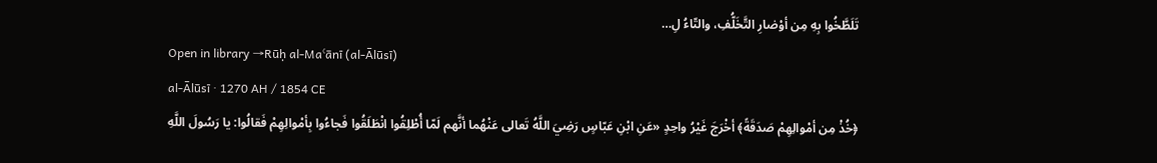تَلَطَّخُوا بِهِ مِن أوْضارِ التَّخَلُّفِ، والتّاءُ لِ…
Open in library →Rūḥ al-Maʿānī (al-Ālūsī)
al-Ālūsī · 1270 AH / 1854 CE
﴿خُذْ مِن أمْوالِهِمْ صَدَقَةً﴾ أخْرَجَ غَيْرُ واحِدٍ «عَنِ ابْنِ عَبّاسٍ رَضِيَ اللَّهُ تَعالى عَنْهُما أنَّهم لَمّا أُطْلِقُوا انْطَلَقُوا فَجاءُوا بِأمْوالِهِمْ فَقالُوا: يا رَسُولَ اللَّهِ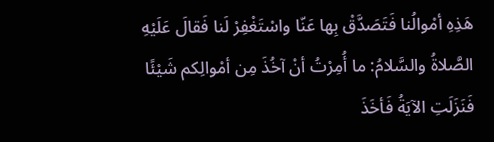هَذِهِ أمْوالُنا فَتَصَدَّقْ بِها عَنّا واسْتَغْفِرْ لَنا فَقالَ عَلَيْهِ الصَّلاةُ والسَّلامُ: ما أُمِرْتُ أنْ آخُذَ مِن أمْوالِكم شَيْئًا فَنَزَلَتِ الآيَةُ فَأخَذَ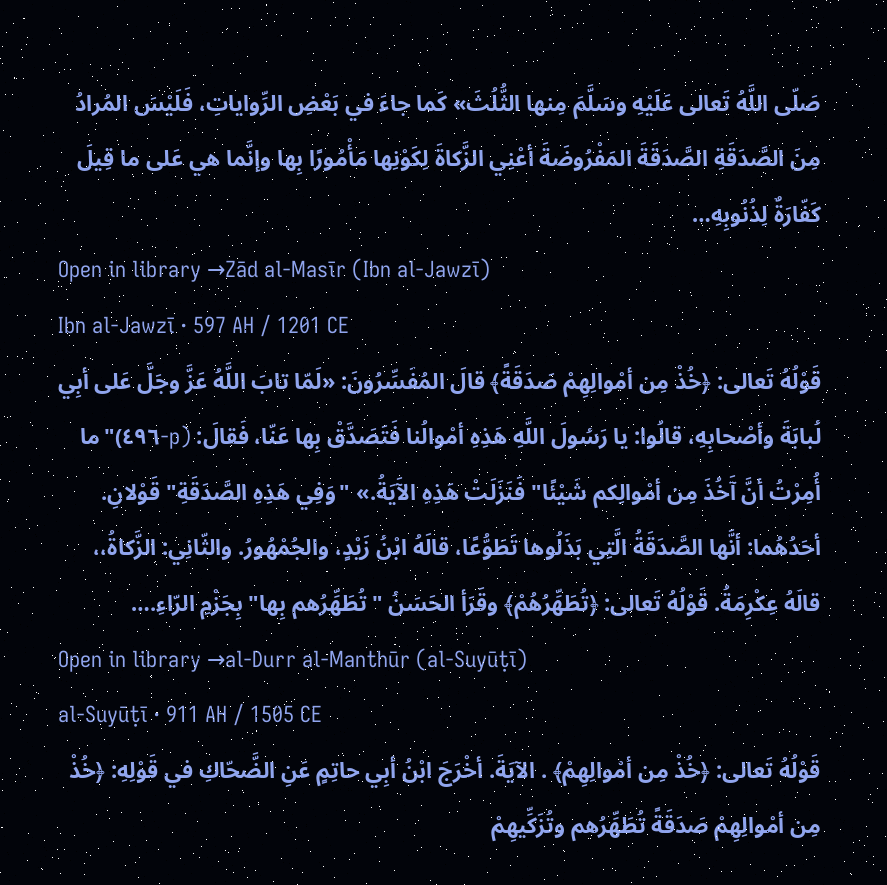صَلّى اللَّهُ تَعالى عَلَيْهِ وسَلَّمَ مِنها الثُّلُثَ» كَما جاءَ في بَعْضِ الرِّواياتِ، فَلَيْسَ المُرادُ مِنَ الصَّدَقَةِ الصَّدَقَةَ المَفْرُوضَةَ أعْنِي الزَّكاةَ لِكَوْنِها مَأْمُورًا بِها وإنَّما هي عَلى ما قِيلَ كَفّارَةٌ لِذُنُوبِهِ…
Open in library →Zād al-Masīr (Ibn al-Jawzī)
Ibn al-Jawzī · 597 AH / 1201 CE
قَوْلُهُ تَعالى: ﴿خُذْ مِن أمْوالِهِمْ صَدَقَةً﴾ قالَ المُفَسِّرُونَ: «لَمّا تابَ اللَّهُ عَزَّ وجَلَّ عَلى أبِي لُبابَةَ وأصْحابِهِ، قالُوا: يا رَسُولَ اللَّهِ هَذِهِ أمْوالُنا فَتَصَدَّقْ بِها عَنّا، فَقالَ: (p-٤٩٦)"ما أُمِرْتُ أنَّ آَخُذَ مِن أمْوالِكم شَيْئًا" فَنَزَلَتْ هَذِهِ الآَيَةُ.» "وَفِي هَذِهِ الصَّدَقَةِ" قَوْلانِ. أحَدُهُما: أنَّها الصَّدَقَةُ الَّتِي بَذَلُوها تَطَوُّعًا، قالَهُ ابْنُ زَيْدٍ، والجُمْهُورُ. والثّانِي: الزَّكاةُ،، قالَهُ عِكْرِمَةُ. قَوْلُهُ تَعالى: ﴿تُطَهِّرُهُمْ﴾ وقَرَأ الحَسَنُ "تُطَهِّرُهم بِها" بِجَزْمِ الرّاءِ.…
Open in library →al-Durr al-Manthūr (al-Suyūṭī)
al-Suyūṭī · 911 AH / 1505 CE
قَوْلُهُ تَعالى: ﴿خُذْ مِن أمْوالِهِمْ﴾ . الآيَةَ. أخْرَجَ ابْنُ أبِي حاتِمٍ عَنِ الضَّحّاكِ في قَوْلِهِ: ﴿خُذْ مِن أمْوالِهِمْ صَدَقَةً تُطَهِّرُهم وتُزَكِّيهِمْ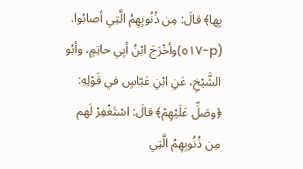بِها﴾ قالَ: مِن ذُنُوبِهِمُ الَّتِي أصابُوا. (p-٥١٧)وأخْرَجَ ابْنُ أبِي حاتِمٍ، وأبُو الشَّيْخِ، عَنِ ابْنِ عَبّاسٍ في قَوْلِهِ: ﴿وصَلِّ عَلَيْهِمْ﴾ قالَ: اسْتَغْفِرْ لَهم مِن ذُنُوبِهِمُ الَّتِي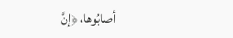أصابُوها، ﴿إنَّ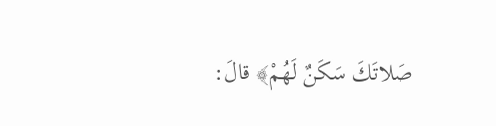صَلاتَكَ سَكَنٌ لَهُمْ﴾ قالَ: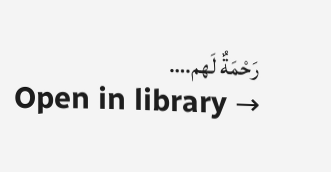رَحْمَةٌ لَهم.…
Open in library →